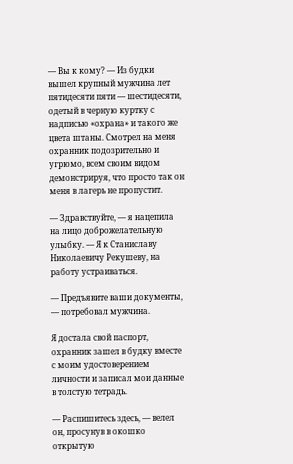— Вы к кому? — Из будки вышел крупный мужчина лет пятидесяти пяти — шестидесяти, одетый в черную куртку с надписью «охрана» и такого же цвета штаны. Смотрел на меня охранник подозрительно и угрюмо, всем своим видом демонстрируя, что просто так он меня в лагерь не пропустит.

— Здравствуйте, — я нацепила на лицо доброжелательную улыбку. — Я к Станиславу Николаевичу Рекушеву, на работу устраиваться.

— Предъявите ваши документы, — потребовал мужчина.

Я достала свой паспорт, охранник зашел в будку вместе с моим удостоверением личности и записал мои данные в толстую тетрадь.

— Распишитесь здесь, — велел он, просунув в окошко открытую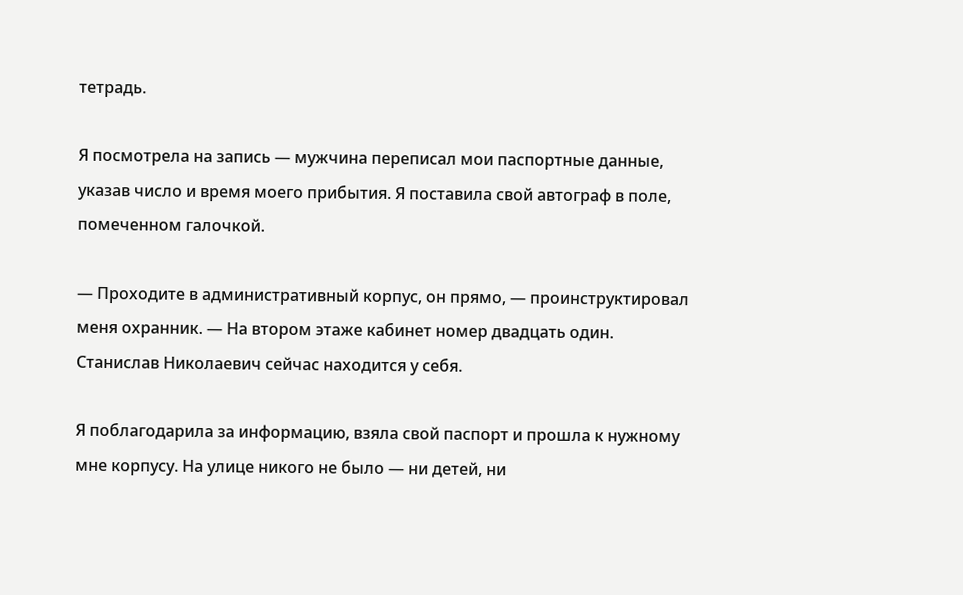тетрадь.

Я посмотрела на запись — мужчина переписал мои паспортные данные, указав число и время моего прибытия. Я поставила свой автограф в поле, помеченном галочкой.

— Проходите в административный корпус, он прямо, — проинструктировал меня охранник. — На втором этаже кабинет номер двадцать один. Станислав Николаевич сейчас находится у себя.

Я поблагодарила за информацию, взяла свой паспорт и прошла к нужному мне корпусу. На улице никого не было — ни детей, ни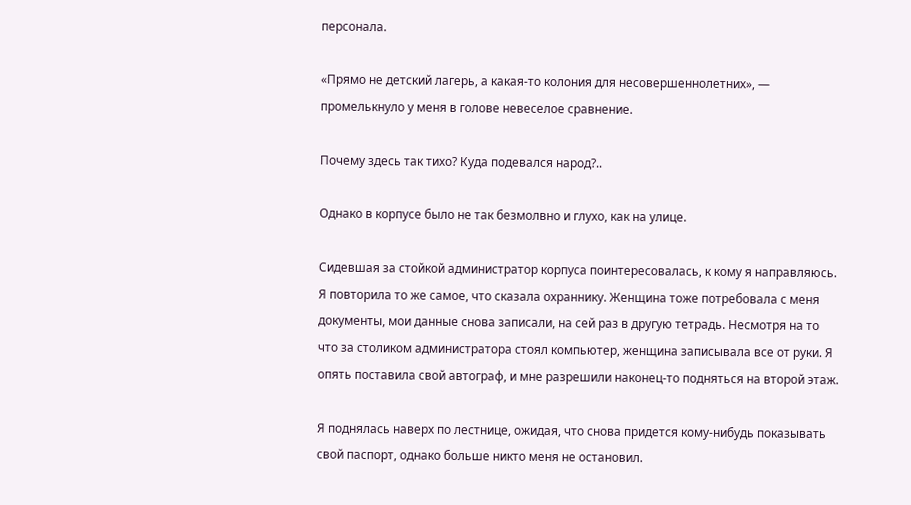персонала.

«Прямо не детский лагерь, а какая-то колония для несовершеннолетних», — промелькнуло у меня в голове невеселое сравнение.

Почему здесь так тихо? Куда подевался народ?..

Однако в корпусе было не так безмолвно и глухо, как на улице.

Сидевшая за стойкой администратор корпуса поинтересовалась, к кому я направляюсь. Я повторила то же самое, что сказала охраннику. Женщина тоже потребовала с меня документы, мои данные снова записали, на сей раз в другую тетрадь. Несмотря на то что за столиком администратора стоял компьютер, женщина записывала все от руки. Я опять поставила свой автограф, и мне разрешили наконец-то подняться на второй этаж.

Я поднялась наверх по лестнице, ожидая, что снова придется кому-нибудь показывать свой паспорт, однако больше никто меня не остановил.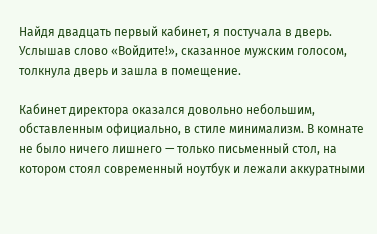Найдя двадцать первый кабинет, я постучала в дверь. Услышав слово «Войдите!», сказанное мужским голосом, толкнула дверь и зашла в помещение.

Кабинет директора оказался довольно небольшим, обставленным официально, в стиле минимализм. В комнате не было ничего лишнего — только письменный стол, на котором стоял современный ноутбук и лежали аккуратными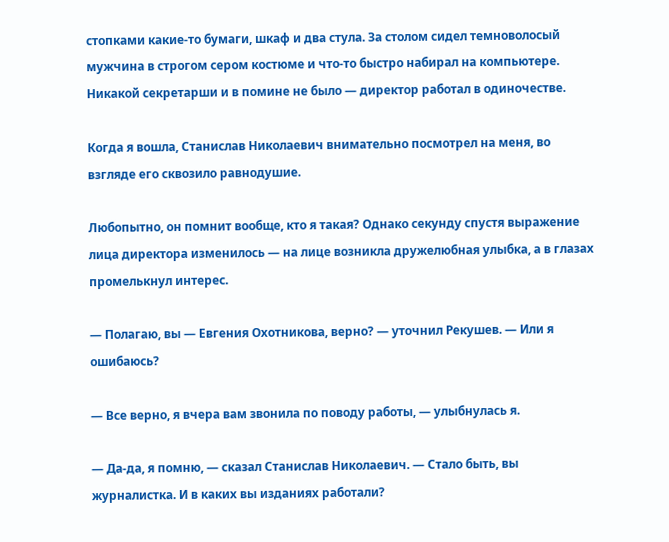стопками какие-то бумаги, шкаф и два стула. За столом сидел темноволосый мужчина в строгом сером костюме и что-то быстро набирал на компьютере. Никакой секретарши и в помине не было — директор работал в одиночестве.

Когда я вошла, Станислав Николаевич внимательно посмотрел на меня, во взгляде его сквозило равнодушие.

Любопытно, он помнит вообще, кто я такая? Однако секунду спустя выражение лица директора изменилось — на лице возникла дружелюбная улыбка, а в глазах промелькнул интерес.

— Полагаю, вы — Евгения Охотникова, верно? — уточнил Рекушев. — Или я ошибаюсь?

— Все верно, я вчера вам звонила по поводу работы, — улыбнулась я.

— Да-да, я помню, — сказал Станислав Николаевич. — Стало быть, вы журналистка. И в каких вы изданиях работали?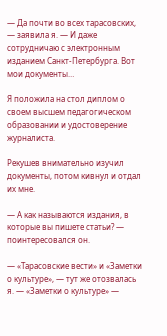— Да почти во всех тарасовских, — заявила я. — И даже сотрудничаю с электронным изданием Санкт-Петербурга. Вот мои документы…

Я положила на стол диплом о своем высшем педагогическом образовании и удостоверение журналиста.

Рекушев внимательно изучил документы, потом кивнул и отдал их мне.

— А как называются издания, в которые вы пишете статьи? — поинтересовался он.

— «Тарасовские вести» и «Заметки о культуре», — тут же отозвалась я. — «Заметки о культуре» —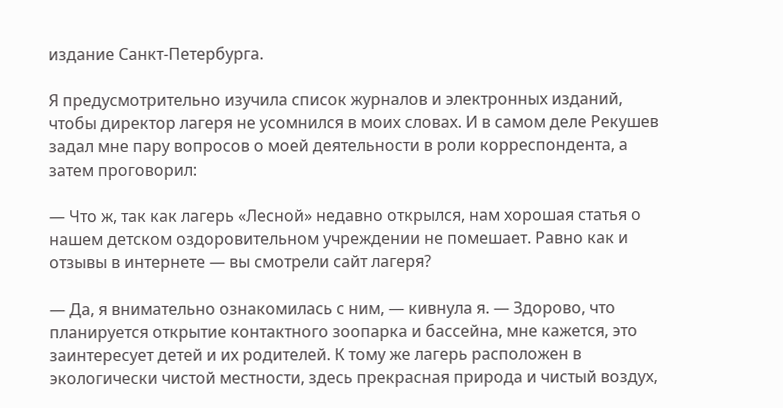издание Санкт-Петербурга.

Я предусмотрительно изучила список журналов и электронных изданий, чтобы директор лагеря не усомнился в моих словах. И в самом деле Рекушев задал мне пару вопросов о моей деятельности в роли корреспондента, а затем проговорил:

— Что ж, так как лагерь «Лесной» недавно открылся, нам хорошая статья о нашем детском оздоровительном учреждении не помешает. Равно как и отзывы в интернете — вы смотрели сайт лагеря?

— Да, я внимательно ознакомилась с ним, — кивнула я. — Здорово, что планируется открытие контактного зоопарка и бассейна, мне кажется, это заинтересует детей и их родителей. К тому же лагерь расположен в экологически чистой местности, здесь прекрасная природа и чистый воздух,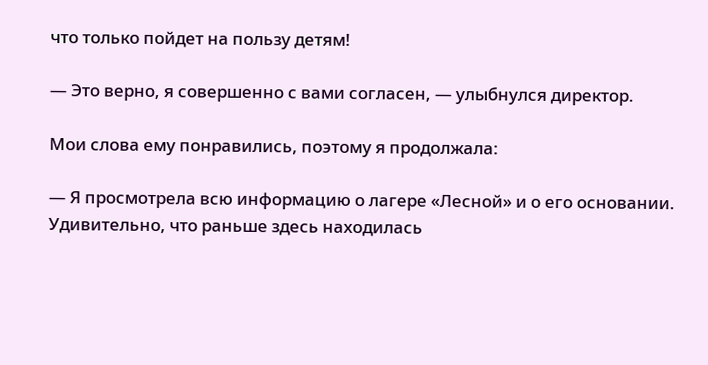что только пойдет на пользу детям!

— Это верно, я совершенно с вами согласен, — улыбнулся директор.

Мои слова ему понравились, поэтому я продолжала:

— Я просмотрела всю информацию о лагере «Лесной» и о его основании. Удивительно, что раньше здесь находилась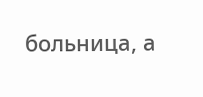больница, а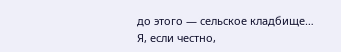до этого — сельское кладбище… Я, если честно,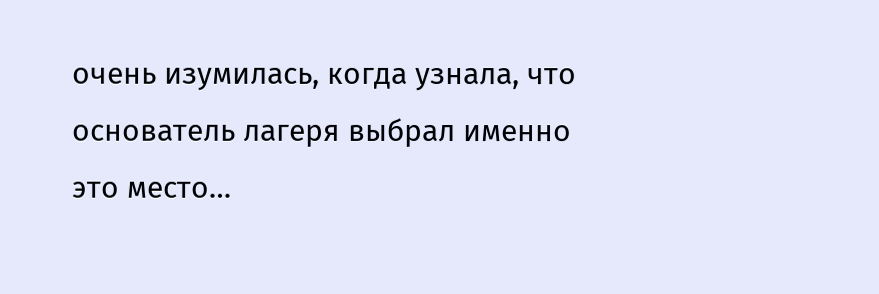очень изумилась, когда узнала, что основатель лагеря выбрал именно это место…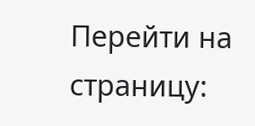Перейти на страницу: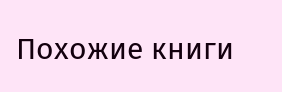Похожие книги